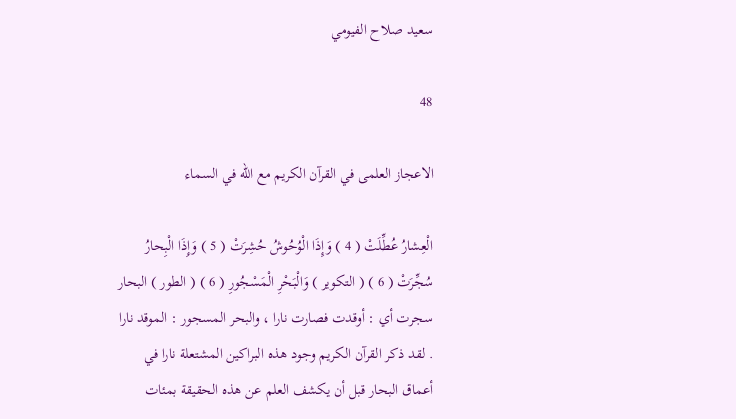سعيد صلاح الفيومي

48

الاعجاز العلمى في القرآن الكريم مع الله في السماء

الْعِشارُ عُطِّلَتْ ( 4 ) وَإِذَا الْوُحُوشُ حُشِرَتْ ( 5 ) وَإِذَا الْبِحارُ سُجِّرَتْ ( 6 ) ( التكوير ) وَالْبَحْرِ الْمَسْجُورِ ( 6 ) ( الطور ) البحار سجرت أي : أوقدت فصارت نارا ، والبحر المسجور : الموقد نارا . لقد ذكر القرآن الكريم وجود هذه البراكين المشتعلة نارا في أعماق البحار قبل أن يكشف العلم عن هذه الحقيقة بمئات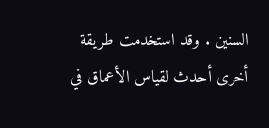السنين . وقد استخدمت طريقة أخرى أحدث لقياس الأعماق في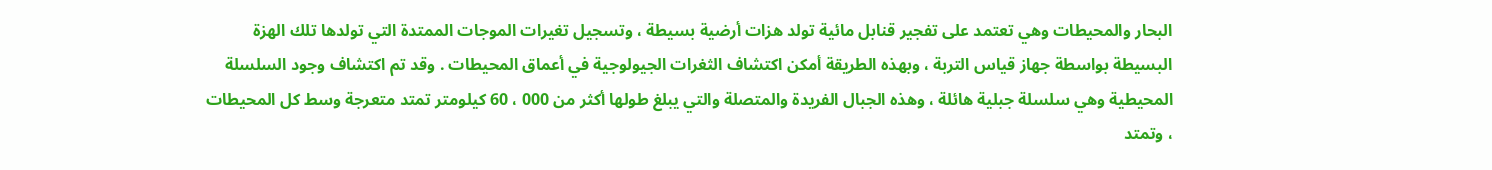البحار والمحيطات وهي تعتمد على تفجير قنابل مائية تولد هزات أرضية بسيطة ، وتسجيل تغيرات الموجات الممتدة التي تولدها تلك الهزة البسيطة بواسطة جهاز قياس التربة ، وبهذه الطريقة أمكن اكتشاف الثغرات الجيولوجية في أعماق المحيطات . وقد تم اكتشاف وجود السلسلة المحيطية وهي سلسلة جبلية هائلة ، وهذه الجبال الفريدة والمتصلة والتي يبلغ طولها أكثر من 000 ، 60 كيلومتر تمتد متعرجة وسط كل المحيطات ، وتمتد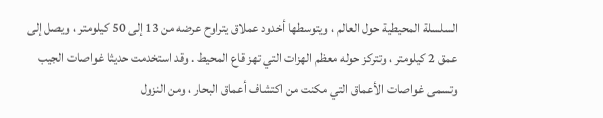السلسلة المحيطية حول العالم ، ويتوسطها أخدود عملاق يتراوح عرضه من 13 إلى 50 كيلومتر ، ويصل إلى عمق 2 كيلومتر ، وتتركز حوله معظم الهزات التي تهز قاع المحيط . وقد استخدمت حديثا غواصات الجيب وتسمى غواصات الأعماق التي مكنت من اكتشاف أعماق البحار ، ومن النزول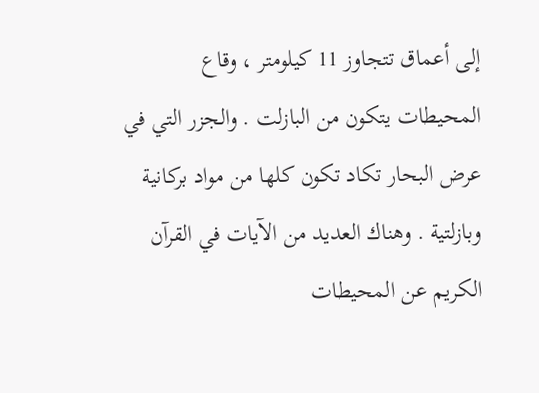إلى أعماق تتجاوز 11 كيلومتر ، وقاع المحيطات يتكون من البازلت . والجزر التي في عرض البحار تكاد تكون كلها من مواد بركانية وبازلتية . وهناك العديد من الآيات في القرآن الكريم عن المحيطات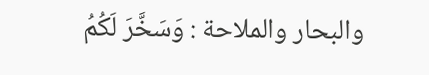والبحار والملاحة : وَسَخَّرَ لَكُمُ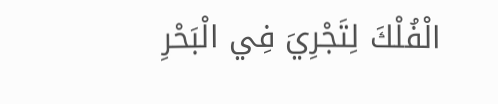الْفُلْكَ لِتَجْرِيَ فِي الْبَحْرِ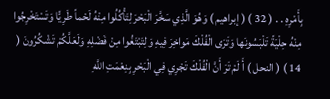بِأَمْرِهِ . . ( 32 ) ( إبراهيم ) وَهُوَ الَّذِي سَخَّرَ الْبَحْرَ لِتَأْكُلُوا مِنْهُ لَحْماً طَرِيًّا وَتَسْتَخْرِجُوا مِنْهُ حِلْيَةً تَلْبَسُونَها وَتَرَى الْفُلْكَ مَواخِرَ فِيهِ وَلِتَبْتَغُوا مِنْ فَضْلِهِ وَلَعَلَّكُمْ تَشْكُرُونَ ( 14 ) ( النحل ) أَ لَمْ تَرَ أَنَّ الْفُلْكَ تَجْرِي فِي الْبَحْرِ بِنِعْمَتِ اللَّهِ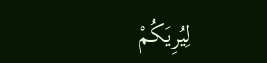لِيُرِيَكُمْ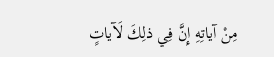مِنْ آياتِهِ إِنَّ فِي ذلِكَ لَآياتٍ